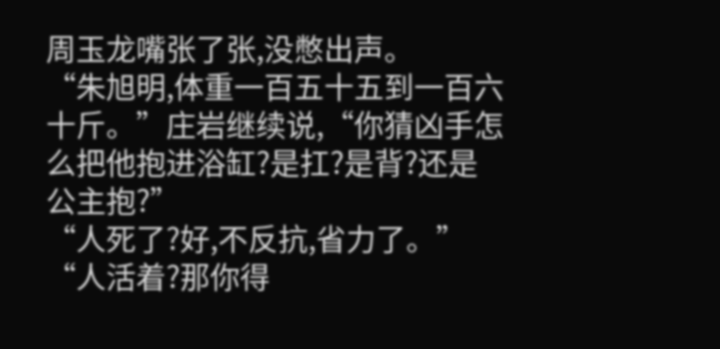周玉龙嘴张了张,没憋出声。
“朱旭明,体重一百五十五到一百六十斤。”庄岩继续说,“你猜凶手怎么把他抱进浴缸?是扛?是背?还是公主抱?”
“人死了?好,不反抗,省力了。”
“人活着?那你得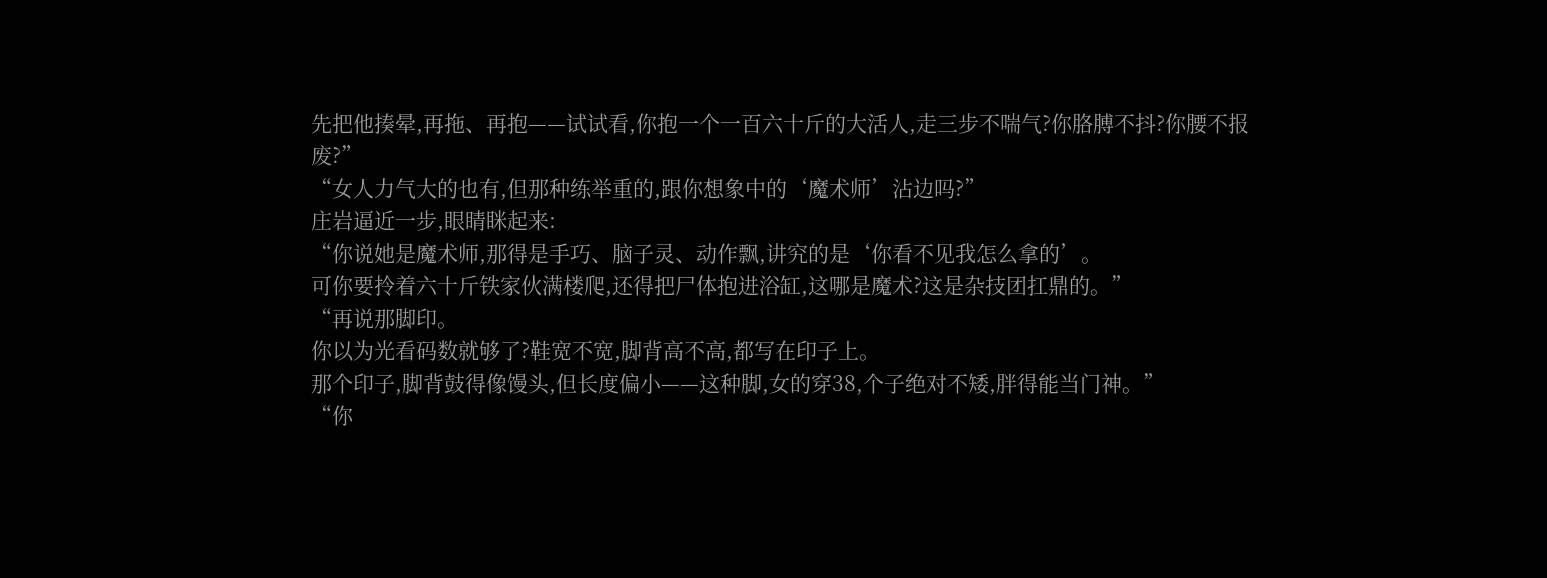先把他揍晕,再拖、再抱——试试看,你抱一个一百六十斤的大活人,走三步不喘气?你胳膊不抖?你腰不报废?”
“女人力气大的也有,但那种练举重的,跟你想象中的‘魔术师’沾边吗?”
庄岩逼近一步,眼睛眯起来:
“你说她是魔术师,那得是手巧、脑子灵、动作飘,讲究的是‘你看不见我怎么拿的’。
可你要拎着六十斤铁家伙满楼爬,还得把尸体抱进浴缸,这哪是魔术?这是杂技团扛鼎的。”
“再说那脚印。
你以为光看码数就够了?鞋宽不宽,脚背高不高,都写在印子上。
那个印子,脚背鼓得像馒头,但长度偏小——这种脚,女的穿38,个子绝对不矮,胖得能当门神。”
“你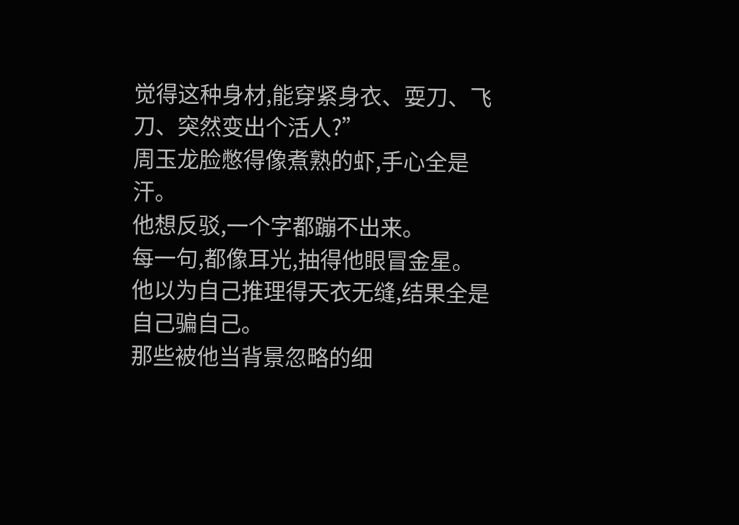觉得这种身材,能穿紧身衣、耍刀、飞刀、突然变出个活人?”
周玉龙脸憋得像煮熟的虾,手心全是汗。
他想反驳,一个字都蹦不出来。
每一句,都像耳光,抽得他眼冒金星。
他以为自己推理得天衣无缝,结果全是自己骗自己。
那些被他当背景忽略的细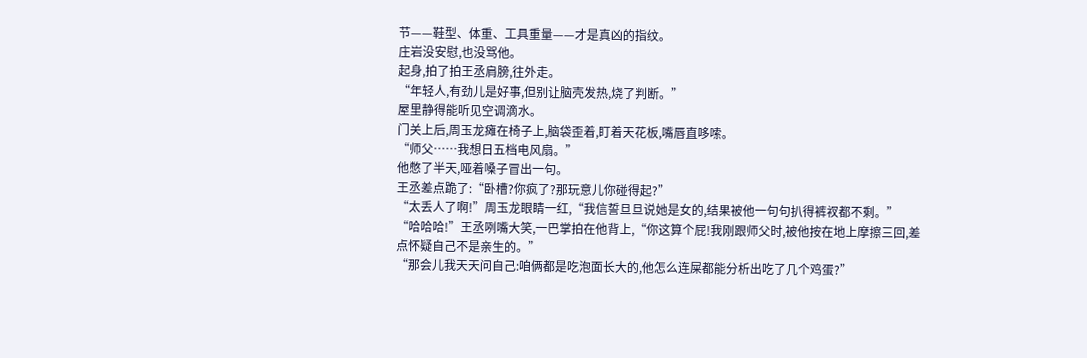节——鞋型、体重、工具重量——才是真凶的指纹。
庄岩没安慰,也没骂他。
起身,拍了拍王丞肩膀,往外走。
“年轻人,有劲儿是好事,但别让脑壳发热,烧了判断。”
屋里静得能听见空调滴水。
门关上后,周玉龙瘫在椅子上,脑袋歪着,盯着天花板,嘴唇直哆嗦。
“师父……我想日五档电风扇。”
他憋了半天,哑着嗓子冒出一句。
王丞差点跪了:“卧槽?你疯了?那玩意儿你碰得起?”
“太丢人了啊!”周玉龙眼睛一红,“我信誓旦旦说她是女的,结果被他一句句扒得裤衩都不剩。”
“哈哈哈!”王丞咧嘴大笑,一巴掌拍在他背上,“你这算个屁!我刚跟师父时,被他按在地上摩擦三回,差点怀疑自己不是亲生的。”
“那会儿我天天问自己:咱俩都是吃泡面长大的,他怎么连屎都能分析出吃了几个鸡蛋?”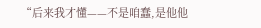“后来我才懂——不是咱蠢,是他他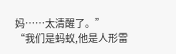妈……太清醒了。”
“我们是蚂蚁,他是人形雷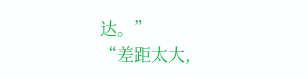达。”
“差距太大,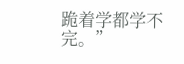跪着学都学不完。”